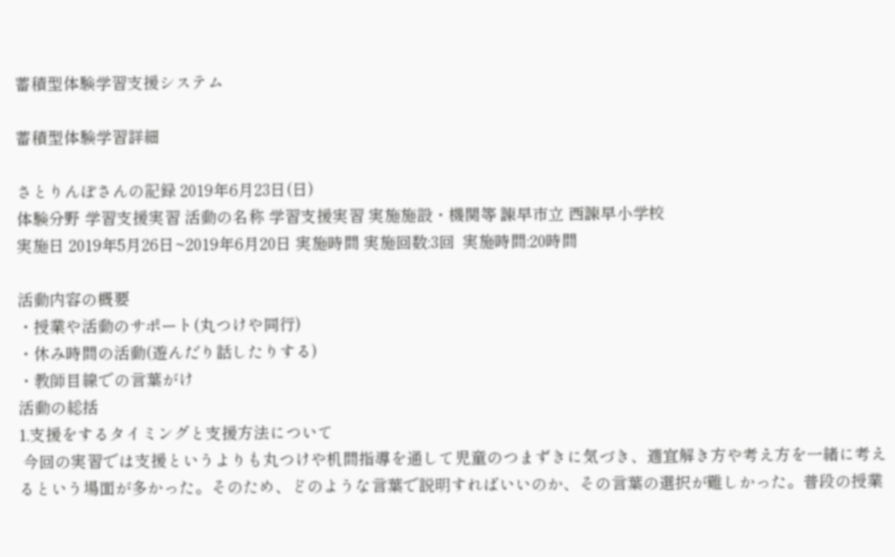蓄積型体験学習支援システム

蓄積型体験学習詳細

さとりんぽさんの記録 2019年6月23日(日)
体験分野 学習支援実習 活動の名称 学習支援実習 実施施設・機関等 諫早市立 西諫早小学校
実施日 2019年5月26日~2019年6月20日 実施時間 実施回数:3回  実施時間:20時間

活動内容の概要
・授業や活動のサポート(丸つけや同行)
・休み時間の活動(遊んだり話したりする)
・教師目線での言葉がけ
活動の総括
1.支援をするタイミングと支援方法について
 今回の実習では支援というよりも丸つけや机間指導を通して児童のつまずきに気づき、適宜解き方や考え方を一緒に考えるという場面が多かった。そのため、どのような言葉で説明すればいいのか、その言葉の選択が難しかった。普段の授業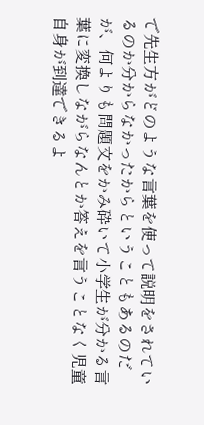で先生方がどのような言葉を使って説明をされているのか分からなかったからということもあるのだが、何よりも問題文をかみ砕いて小学生が分かる言葉に変換しながらなんとか答えを言うことなく児童自身が到達できるよ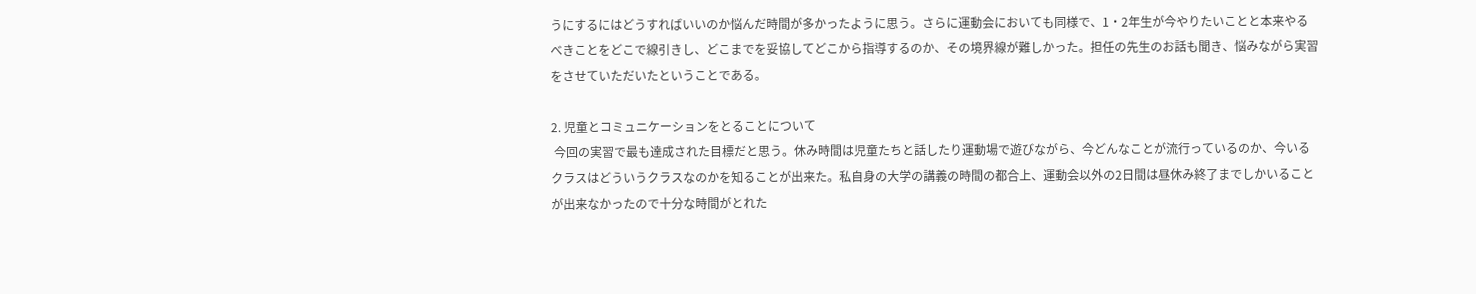うにするにはどうすればいいのか悩んだ時間が多かったように思う。さらに運動会においても同様で、1・2年生が今やりたいことと本来やるべきことをどこで線引きし、どこまでを妥協してどこから指導するのか、その境界線が難しかった。担任の先生のお話も聞き、悩みながら実習をさせていただいたということである。

2. 児童とコミュニケーションをとることについて
 今回の実習で最も達成された目標だと思う。休み時間は児童たちと話したり運動場で遊びながら、今どんなことが流行っているのか、今いるクラスはどういうクラスなのかを知ることが出来た。私自身の大学の講義の時間の都合上、運動会以外の2日間は昼休み終了までしかいることが出来なかったので十分な時間がとれた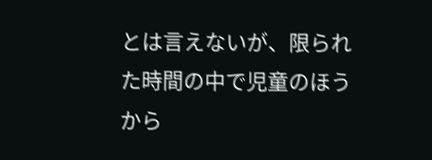とは言えないが、限られた時間の中で児童のほうから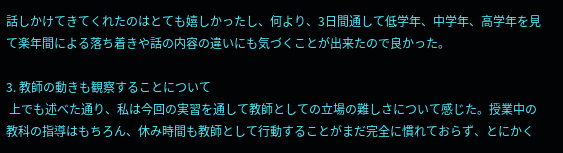話しかけてきてくれたのはとても嬉しかったし、何より、3日間通して低学年、中学年、高学年を見て楽年間による落ち着きや話の内容の違いにも気づくことが出来たので良かった。

3. 教師の動きも観察することについて
 上でも述べた通り、私は今回の実習を通して教師としての立場の難しさについて感じた。授業中の教科の指導はもちろん、休み時間も教師として行動することがまだ完全に慣れておらず、とにかく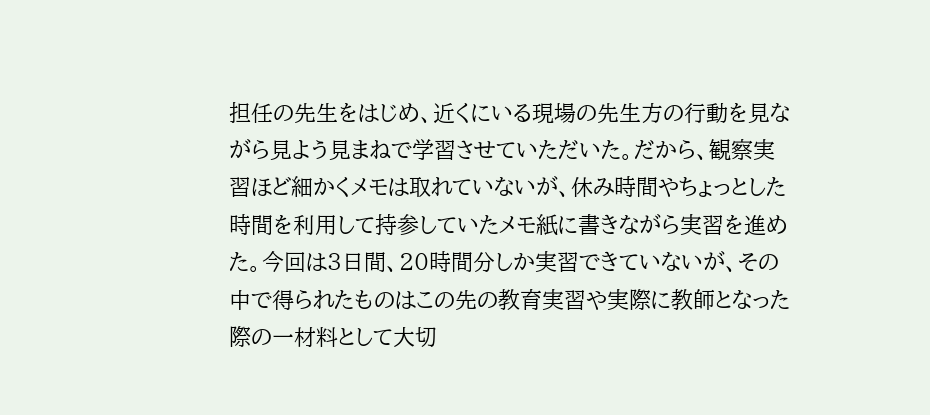担任の先生をはじめ、近くにいる現場の先生方の行動を見ながら見よう見まねで学習させていただいた。だから、観察実習ほど細かくメモは取れていないが、休み時間やちょっとした時間を利用して持参していたメモ紙に書きながら実習を進めた。今回は3日間、20時間分しか実習できていないが、その中で得られたものはこの先の教育実習や実際に教師となった際の一材料として大切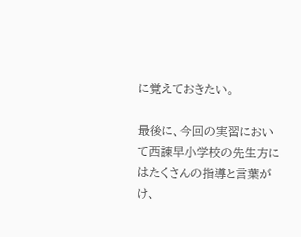に覚えておきたい。

最後に、今回の実習において西諌早小学校の先生方にはたくさんの指導と言葉がけ、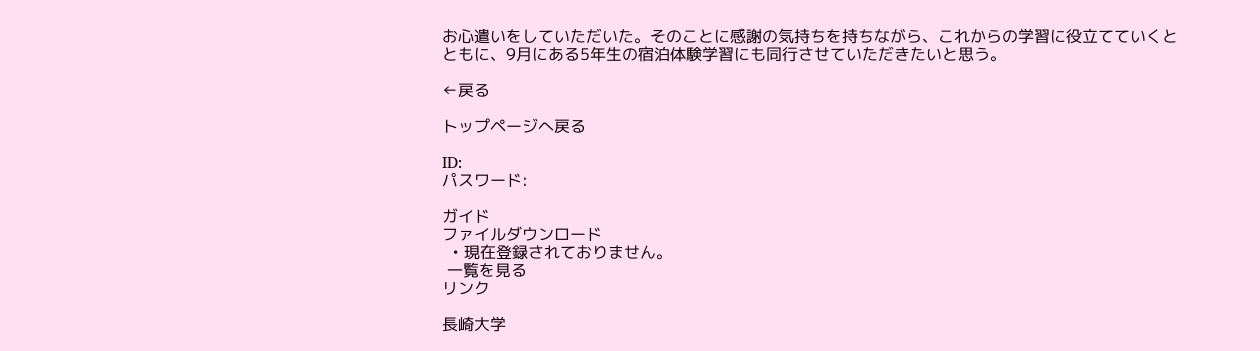お心遣いをしていただいた。そのことに感謝の気持ちを持ちながら、これからの学習に役立てていくとともに、9月にある5年生の宿泊体験学習にも同行させていただきたいと思う。

←戻る

トップページへ戻る

ID:
パスワード:

ガイド
ファイルダウンロード
  • 現在登録されておりません。
 一覧を見る
リンク

長崎大学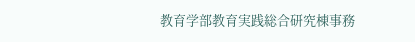教育学部教育実践総合研究棟事務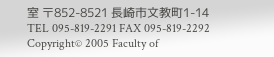室 〒852-8521 長崎市文教町1-14 TEL 095-819-2291 FAX 095-819-2292
Copyright© 2005 Faculty of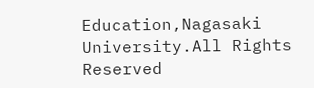Education,Nagasaki University.All Rights Reserved